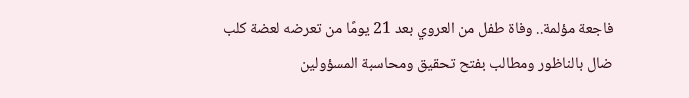فاجعة مؤلمة.. وفاة طفل من العروي بعد 21 يومًا من تعرضه لعضة كلب ضال بالناظور ومطالب بفتح تحقيق ومحاسبة المسؤولين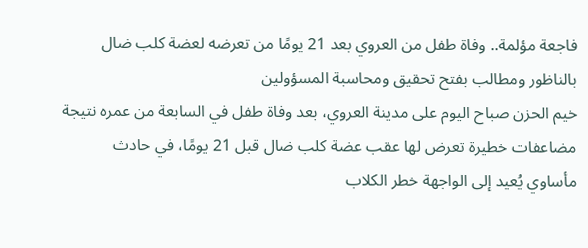فاجعة مؤلمة.. وفاة طفل من العروي بعد 21 يومًا من تعرضه لعضة كلب ضال بالناظور ومطالب بفتح تحقيق ومحاسبة المسؤولين
خيم الحزن صباح اليوم على مدينة العروي، بعد وفاة طفل في السابعة من عمره نتيجة مضاعفات خطيرة تعرض لها عقب عضة كلب ضال قبل 21 يومًا، في حادث مأساوي يُعيد إلى الواجهة خطر الكلاب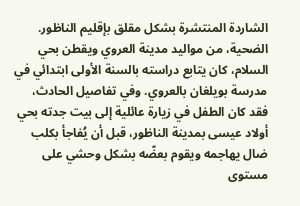الشاردة المنتشرة بشكل مقلق بإقليم الناظور.
الضحية، من مواليد مدينة العروي ويقطن بحي السلام، كان يتابع دراسته بالسنة الأولى ابتدائي في مدرسة بويلغان بالعروي. وفي تفاصيل الحادث، فقد كان الطفل في زيارة عائلية إلى بيت جدته بحي أولاد عيسى بمدينة الناظور، قبل أن يُفاجأ بكلب ضال يهاجمه ويقوم بعضّه بشكل وحشي على مستوى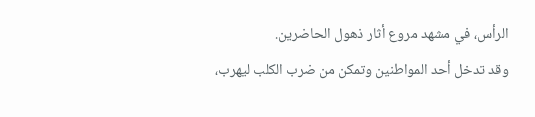الرأس، في مشهد مروع أثار ذهول الحاضرين.
وقد تدخل أحد المواطنين وتمكن من ضرب الكلب ليهرب،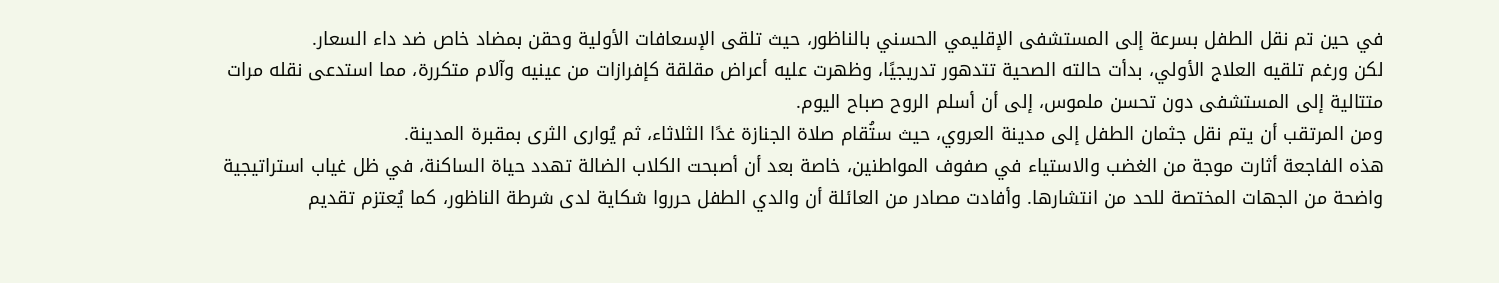في حين تم نقل الطفل بسرعة إلى المستشفى الإقليمي الحسني بالناظور، حيث تلقى الإسعافات الأولية وحقن بمضاد خاص ضد داء السعار.
لكن ورغم تلقيه العلاج الأولي، بدأت حالته الصحية تتدهور تدريجيًا، وظهرت عليه أعراض مقلقة كإفرازات من عينيه وآلام متكررة، مما استدعى نقله مرات متتالية إلى المستشفى دون تحسن ملموس، إلى أن أسلم الروح صباح اليوم.
ومن المرتقب أن يتم نقل جثمان الطفل إلى مدينة العروي، حيث ستُقام صلاة الجنازة غدًا الثلاثاء، ثم يُوارى الثرى بمقبرة المدينة.
هذه الفاجعة أثارت موجة من الغضب والاستياء في صفوف المواطنين، خاصة بعد أن أصبحت الكلاب الضالة تهدد حياة الساكنة، في ظل غياب استراتيجية واضحة من الجهات المختصة للحد من انتشارها. وأفادت مصادر من العائلة أن والدي الطفل حرروا شكاية لدى شرطة الناظور، كما يُعتزم تقديم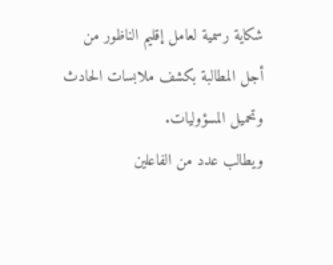شكاية رسمية لعامل إقليم الناظور من أجل المطالبة بكشف ملابسات الحادث وتحميل المسؤوليات.
ويطالب عدد من الفاعلين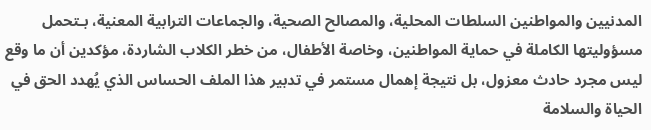المدنيين والمواطنين السلطات المحلية، والمصالح الصحية، والجماعات الترابية المعنية، بـتحمل مسؤوليتها الكاملة في حماية المواطنين، وخاصة الأطفال، من خطر الكلاب الشاردة، مؤكدين أن ما وقع ليس مجرد حادث معزول، بل نتيجة إهمال مستمر في تدبير هذا الملف الحساس الذي يُهدد الحق في الحياة والسلامة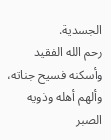الجسدية.
رحم الله الفقيد وأسكنه فسيح جناته، وألهم أهله وذويه الصبر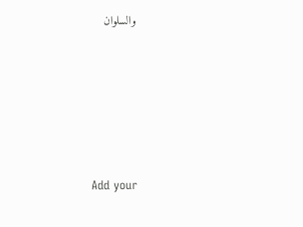والسلوان






Add your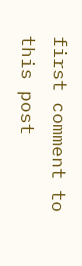first comment to this post